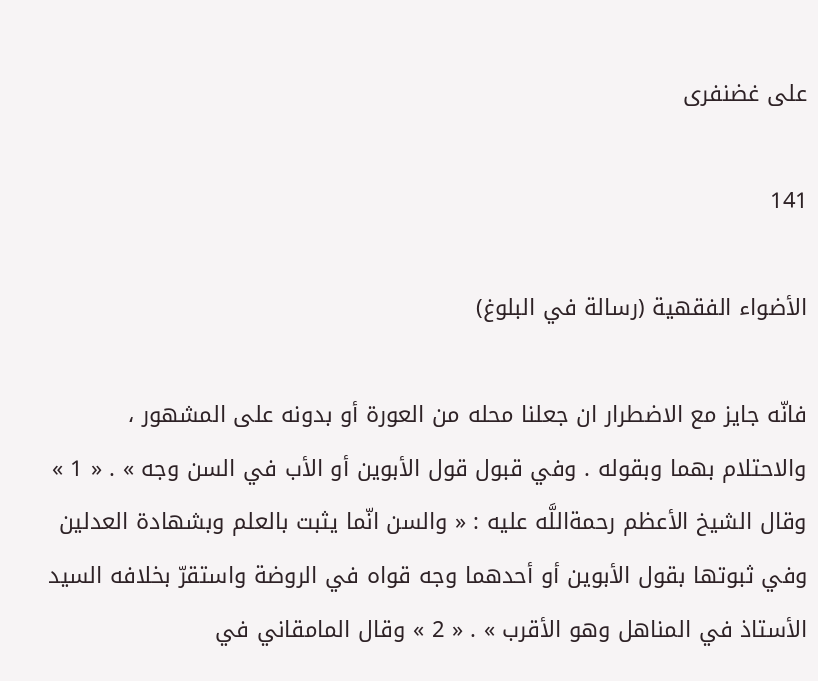على غضنفرى

141

الأضواء الفقهية (رسالة في البلوغ)

فانّه جايز مع الاضطرار ان جعلنا محله من العورة أو بدونه على المشهور ، والاحتلام بهما وبقوله . وفي قبول قول الأبوين أو الأب في السن وجه » . « 1 » وقال الشيخ الأعظم رحمةاللَّه عليه : « والسن انّما يثبت بالعلم وبشهادة العدلين وفي ثبوتها بقول الأبوين أو أحدهما وجه قواه في الروضة واستقرّ بخلافه السيد الأستاذ في المناهل وهو الأقرب » . « 2 » وقال المامقاني في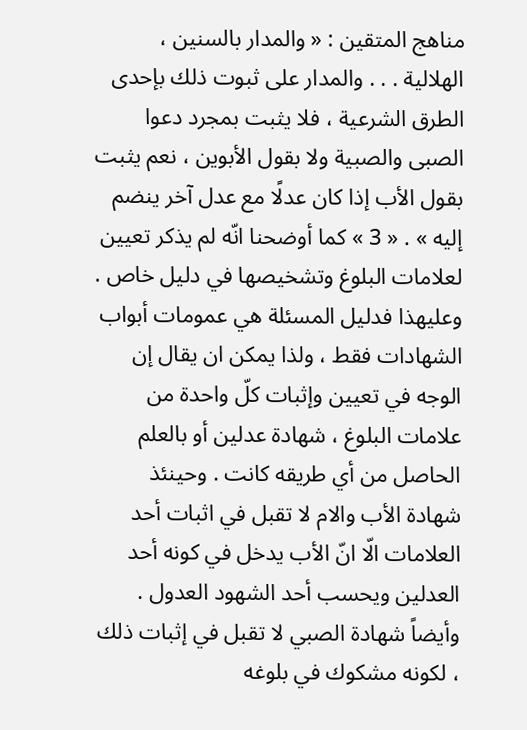مناهج المتقين : « والمدار بالسنين ، الهلالية . . . والمدار على ثبوت ذلك بإحدى الطرق الشرعية ، فلا يثبت بمجرد دعوا الصبى والصبية ولا بقول الأبوين ، نعم يثبت بقول الأب إذا كان عدلًا مع عدل آخر ينضم إليه » . « 3 » كما أوضحنا انّه لم يذكر تعيين لعلامات البلوغ وتشخيصها في دليل خاص . وعليهذا فدليل المسئلة هي عمومات أبواب الشهادات فقط ، ولذا يمكن ان يقال إن الوجه في تعيين وإثبات كلّ واحدة من علامات البلوغ ، شهادة عدلين أو بالعلم الحاصل من أي طريقه كانت . وحينئذ شهادة الأب والام لا تقبل في اثبات أحد العلامات الّا انّ الأب يدخل في كونه أحد العدلين ويحسب أحد الشهود العدول . وأيضاً شهادة الصبي لا تقبل في إثبات ذلك ، لكونه مشكوك في بلوغه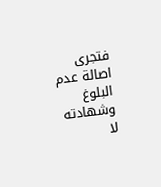فتجرى اصالة عدم البلوغ وشهادته لا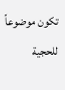تكون موضوعاً للحجية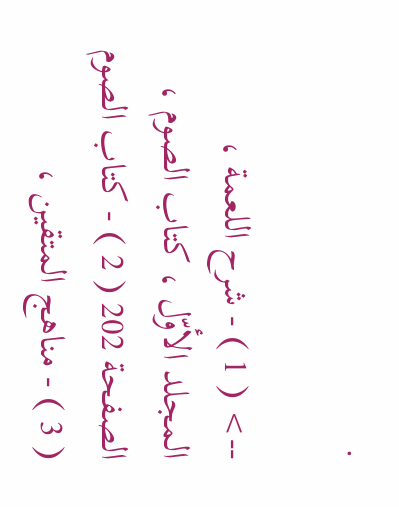.

--> ( 1 ) - شرح اللعمة ، المجلد الأوّل ، كتاب الصوم ، الصفحة 202 ( 2 ) - كتاب الصوم ( 3 ) - مناهج المتقين ،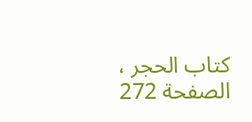كتاب الحجر ، الصفحة 272